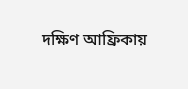দক্ষিণ আফ্রিকায়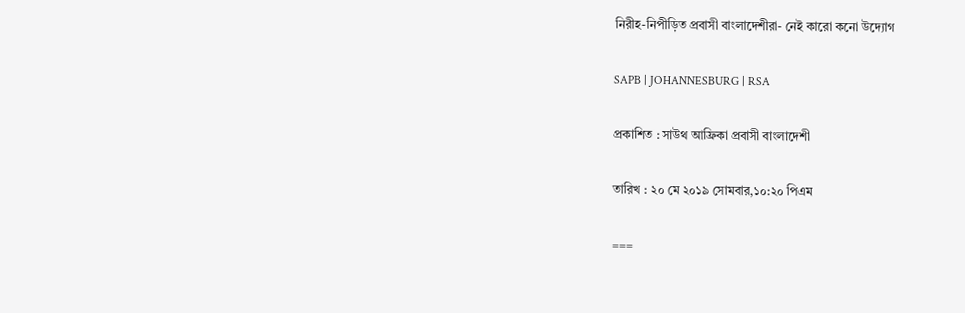নিরীহ-নিপীড়িত প্রবাসী বাংলাদেশীরা- নেই কারো কনো উদ্যোগ

SAPB | JOHANNESBURG | RSA

প্রকাশিত : সাউথ আফ্রিকা প্রবাসী বাংলাদেশী

তারিখ : ২০ মে ২০১৯ সোমবার,১০:২০ পিএম

===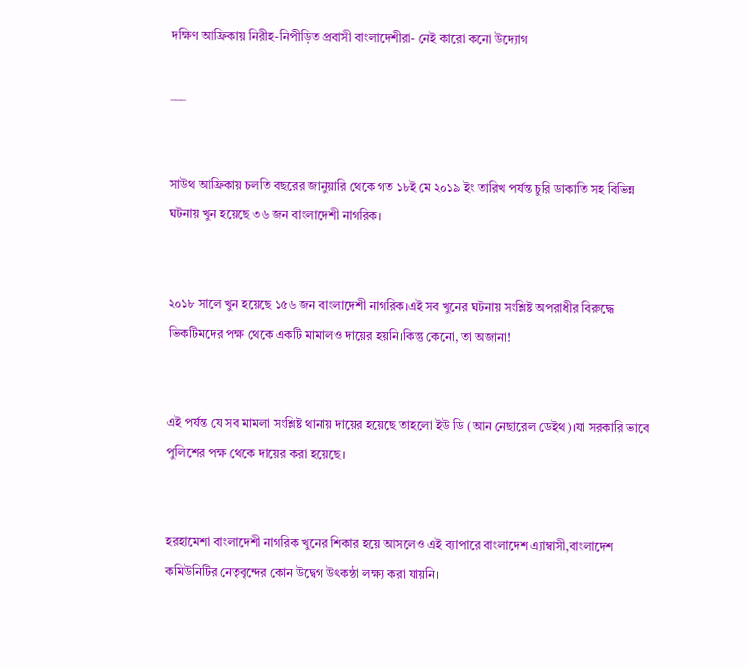দক্ষিণ আফ্রিকায় নিরীহ-নিপীড়িত প্রবাসী বাংলাদেশীরা- নেই কারো কনো উদ্যোগ

___


সাউথ আফ্রিকায় চলতি বছরের জানুয়ারি থেকে গত ১৮ই মে ২০১৯ ইং তারিখ পর্যন্ত চুরি ডাকাতি সহ বিভিন্ন ঘটনায় খুন হয়েছে ৩৬ জন বাংলাদেশী নাগরিক।


২০১৮ সালে খুন হয়েছে ১৫৬ জন বাংলাদেশী নাগরিক।এই সব খুনের ঘটনায় সংশ্লিষ্ট অপরাধীর বিরুদ্ধে ভিকটিমদের পক্ষ থেকে একটি মামালও দায়ের হয়নি।কিন্তু কেনো, তা অজানা!


এই পর্যন্ত যে সব মামলা সংশ্লিষ্ট থানায় দায়ের হয়েছে তাহলো ইউ ডি (আন নেছারেল ডেইথ)।যা সরকারি ভাবে পুলিশের পক্ষ থেকে দায়ের করা হয়েছে।


হরহামেশা বাংলাদেশী নাগরিক খুনের শিকার হয়ে আসলেও এই ব্যাপারে বাংলাদেশ এ্যাম্বাসী,বাংলাদেশ কমিউনিটির নেতৃবৃন্দের কোন উদ্বেগ উৎকন্ঠা লক্ষ্য করা যায়নি।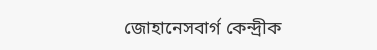জোহানেসবার্গ কেন্দ্রীক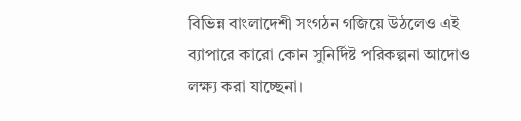বিভিন্ন বাংলাদেশী সংগঠন গজিয়ে উঠলেও এই ব্যাপারে কারো কোন সুনির্দিষ্ট পরিকল্পনা আদোও লক্ষ্য করা যাচ্ছেনা।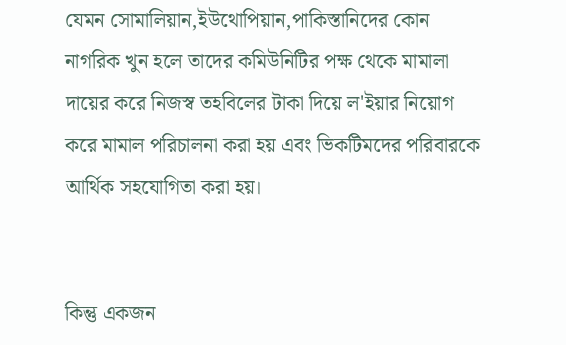যেমন সোমালিয়ান,ইউথোপিয়ান,পাকিস্তানিদের কোন নাগরিক খুন হলে তাদের কমিউনিটির পক্ষ থেকে মামালা দায়ের করে নিজস্ব তহবিলের টাকা দিয়ে ল'ইয়ার নিয়োগ করে মামাল পরিচালনা করা হয় এবং ভিকটিমদের পরিবারকে আর্থিক সহযোগিতা করা হয়।


কিন্তু একজন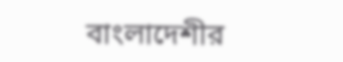বাংলাদেশীর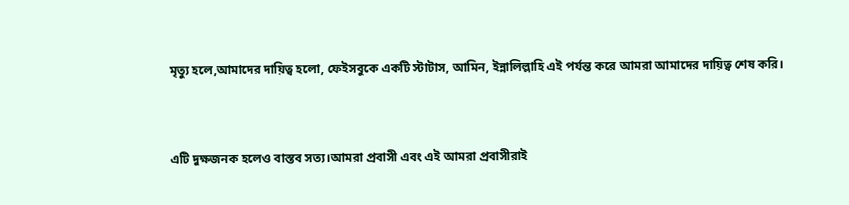মৃত্যু হলে,আমাদের দায়িত্ব হলো, ফেইসবুকে একটি স্টাটাস, আমিন, ইন্নালিল্লাহি এই পর্যন্ত করে আমরা আমাদের দায়িত্ব শেষ করি।


এটি দুক্ষজনক হলেও বাস্তব সত্য।আমরা প্রবাসী এবং এই আমরা প্রবাসীরাই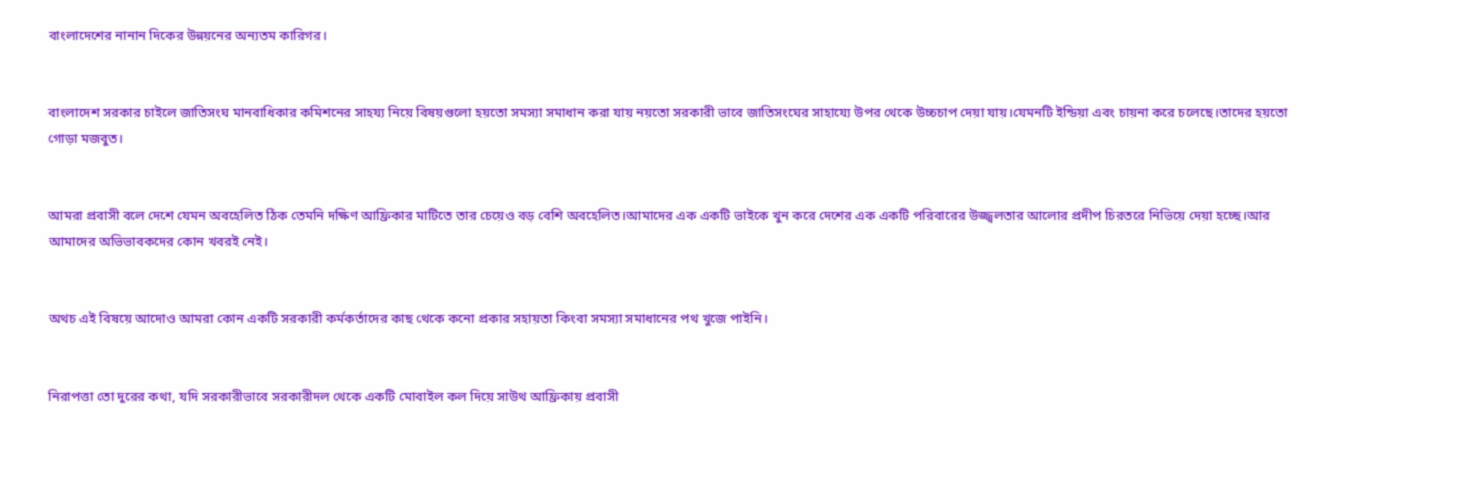বাংলাদেশের নানান দিকের উন্নয়নের অন্যতম কারিগর।


বাংলাদেশ সরকার চাইলে জাতিসংঘ মানবাধিকার কমিশনের সাহয্য নিয়ে বিষয়গুলো হয়তো সমস্যা সমাধান করা যায় নয়তো সরকারী ভাবে জাতিসংঘের সাহায্যে উপর থেকে উচ্চচাপ দেয়া যায়।যেমনটি ইন্ডিয়া এবং চায়না করে চলেছে।তাদের হয়তো গোড়া মজবুত।


আমরা প্রবাসী বলে দেশে যেমন অবহেলিত ঠিক তেমনি দক্ষিণ আফ্রিকার মাটিতে তার চেয়েও বড় বেশি অবহেলিত।আমাদের এক একটি ভাইকে খুন করে দেশের এক একটি পরিবারের উজ্জ্বলতার আলোর প্রদীপ চিরতরে নিভিয়ে দেয়া হচ্ছে।আর আমাদের অভিভাবকদের কোন খবরই নেই।


অথচ এই বিষয়ে আদোও আমরা কোন একটি সরকারী কর্মকর্তাদের কাছ থেকে কনো প্রকার সহায়তা কিংবা সমস্যা সমাধানের পথ খুজে পাইনি।


নিরাপত্তা তো দুরের কথা, যদি সরকারীভাবে সরকারীদল থেকে একটি মোবাইল কল দিয়ে সাউথ আফ্রিকায় প্রবাসী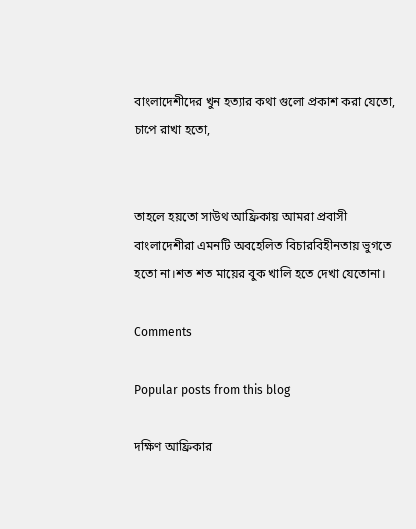বাংলাদেশীদের খুন হত্যার কথা গুলো প্রকাশ করা যেতো, চাপে রাখা হতো,


তাহলে হয়তো সাউথ আফ্রিকায় আমরা প্রবাসী বাংলাদেশীরা এমনটি অবহেলিত বিচারবিহীনতায় ভুগতে হতো না।শত শত মায়ের বুক খালি হতে দেখা যেতোনা।

Comments

Popular posts from this blog

দক্ষিণ আফ্রিকার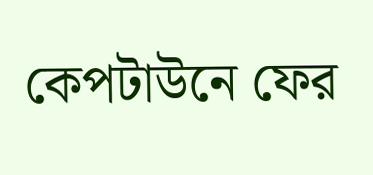কেপটাউনে ফের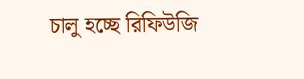চালু হচ্ছে রিফিউজি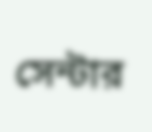সেন্টার